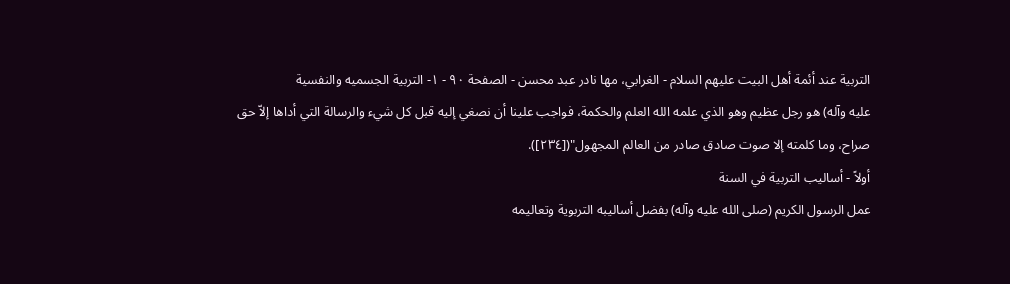التربية عند أئمة أهل البيت عليهم السلام - الغرابي، مها نادر عبد محسن - الصفحة ٩٠ - ١- التربية الجسميه والنفسية
عليه وآله) هو رجل عظيم وهو الذي علمه الله العلم والحكمة، فواجب علينا أن نصغي إليه قبل كل شيء والرسالة التي أداها إلاّ حق صراح، وما كلمته إلا صوت صادق صادر من العالم المجهول"([٢٣٤]).
أولاً - أساليب التربية في السنة
عمل الرسول الكريم (صلى الله عليه وآله) بفضل أساليبه التربوية وتعاليمه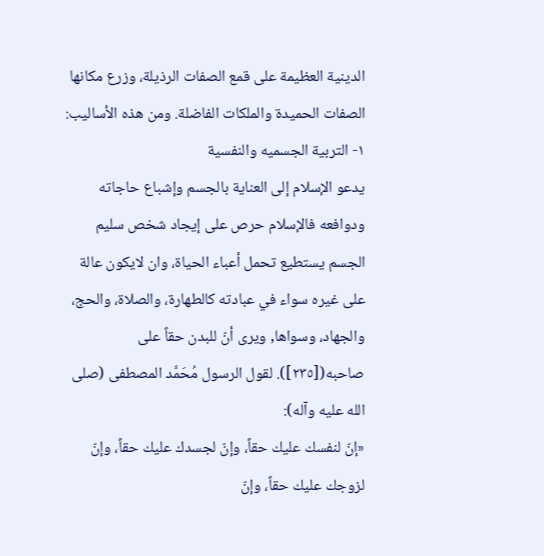الدينية العظيمة على قمع الصفات الرذيلة، وزرع مكانها الصفات الحميدة والملكات الفاضلة. ومن هذه الأساليب:
١- التربية الجسميه والنفسية
يدعو الإسلام إلى العناية بالجسم وإشباع حاجاته ودوافعه فالإسلام حرص على إيجاد شخص سليم الجسم يستطيع تحمل أعباء الحياة، وان لايكون عالة على غيره سواء في عبادته كالطهارة، والصلاة، والحج، والجهاد، وسواها, ويرى أنّ للبدن حقاً على صاحبه([٢٣٥]). لقول الرسول مُحَمَّد المصطفى (صلى الله عليه وآله):
«إنّ لنفسك عليك حقاً، وإنّ لجسدك عليك حقاً، وإنّ لزوجك عليك حقاً، وإنّ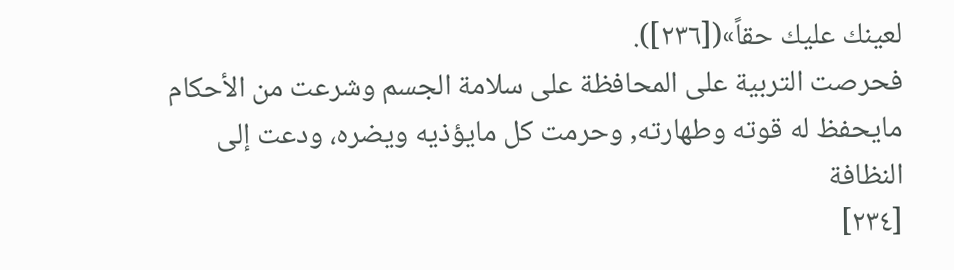لعينك عليك حقاً»([٢٣٦]).
فحرصت التربية على المحافظة على سلامة الجسم وشرعت من الأحكام مايحفظ له قوته وطهارته, وحرمت كل مايؤذيه ويضره، ودعت إلى النظافة
[٢٣٤]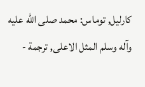كارليل, توماس: محمد صلى الله عليه وآله وسلم المثل الاعلى, ترجمة -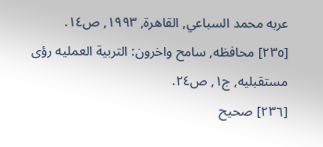عربه محمد السباعي, القاهرة, ١٩٩٣, ص١٤.
[٢٣٥] محافظه, سامح واخرون: التربية العمليه رؤى مستقبليه, ج١, ص٢٤.
[٢٣٦] صحيح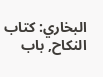البخاري: كتاب النكاح, باب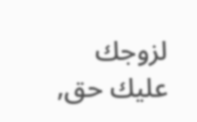لزوجك عليك حق,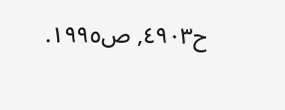ح٤٩٠٣, ص١٩٩٥.